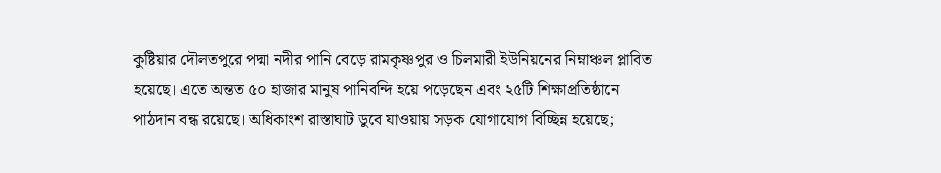কুষ্টিয়ার দৌলতপুরে পদ্মা নদীর পানি বেড়ে রামকৃষ্ণপুর ও চিলমারী ইউনিয়নের নিম্নাঞ্চল প্লাবিত হয়েছে। এতে অন্তত ৫০ হাজার মানুষ পানিবন্দি হয়ে পড়েছেন এবং ২৫টি শিক্ষাপ্রতিষ্ঠানে পাঠদান বন্ধ রয়েছে। অধিকাংশ রাস্তাঘাট ডুবে যাওয়ায় সড়ক যোগাযোগ বিচ্ছিন্ন হয়েছে;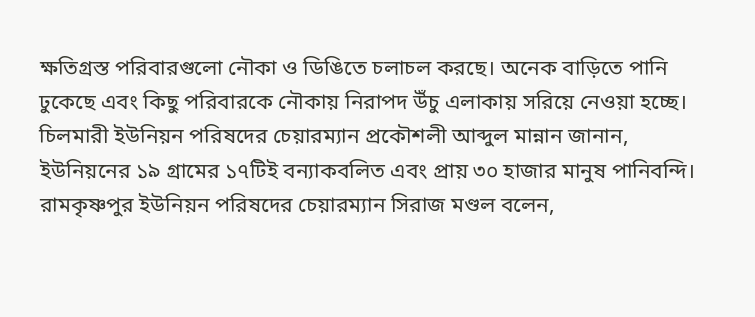ক্ষতিগ্রস্ত পরিবারগুলো নৌকা ও ডিঙিতে চলাচল করছে। অনেক বাড়িতে পানি ঢুকেছে এবং কিছু পরিবারকে নৌকায় নিরাপদ উঁচু এলাকায় সরিয়ে নেওয়া হচ্ছে।
চিলমারী ইউনিয়ন পরিষদের চেয়ারম্যান প্রকৌশলী আব্দুল মান্নান জানান, ইউনিয়নের ১৯ গ্রামের ১৭টিই বন্যাকবলিত এবং প্রায় ৩০ হাজার মানুষ পানিবন্দি। রামকৃষ্ণপুর ইউনিয়ন পরিষদের চেয়ারম্যান সিরাজ মণ্ডল বলেন,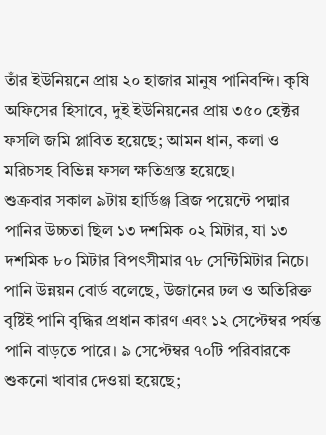তাঁর ইউনিয়নে প্রায় ২০ হাজার মানুষ পানিবন্দি। কৃষি অফিসের হিসাবে, দুই ইউনিয়নের প্রায় ৩৫০ হেক্টর ফসলি জমি প্লাবিত হয়েছে; আমন ধান, কলা ও মরিচসহ বিভিন্ন ফসল ক্ষতিগ্রস্ত হয়েছে।
শুক্রবার সকাল ৯টায় হার্ডিঞ্জ ব্রিজ পয়েন্টে পদ্মার পানির উচ্চতা ছিল ১৩ দশমিক ০২ মিটার, যা ১৩ দশমিক ৮০ মিটার বিপৎসীমার ৭৮ সেন্টিমিটার নিচে। পানি উন্নয়ন বোর্ড বলেছে, উজানের ঢল ও অতিরিক্ত বৃষ্টিই পানি বৃদ্ধির প্রধান কারণ এবং ১২ সেপ্টেম্বর পর্যন্ত পানি বাড়তে পারে। ৯ সেপ্টেম্বর ৭০টি পরিবারকে শুকনো খাবার দেওয়া হয়েছে;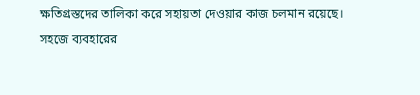ক্ষতিগ্রস্তদের তালিকা করে সহায়তা দেওয়ার কাজ চলমান রয়েছে।
সহজে ব্যবহারের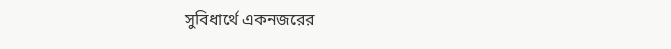সুবিধার্থে একনজরের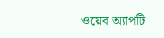ওয়েব অ্যাপটি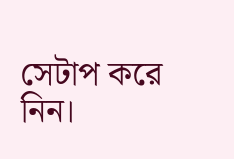সেটাপ করে নিন।